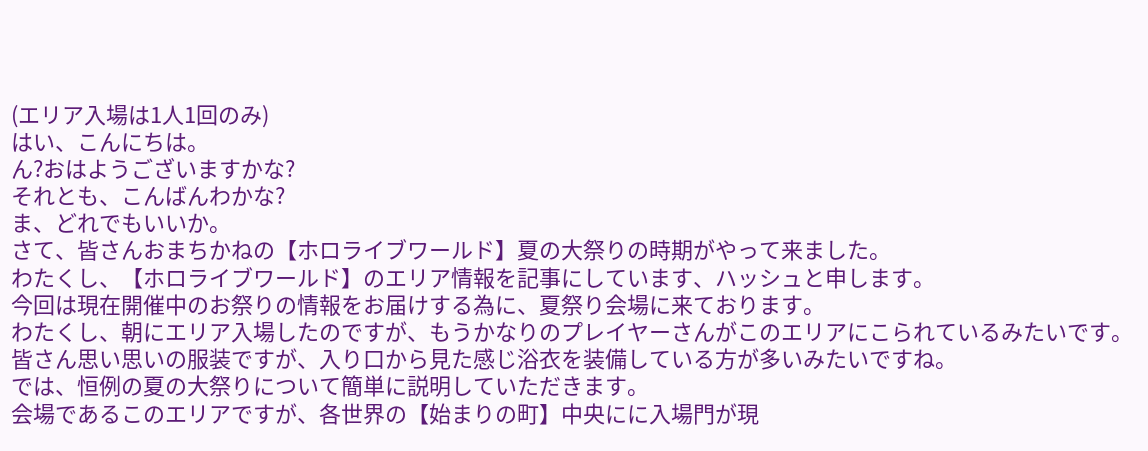(エリア入場は1人1回のみ)
はい、こんにちは。
ん?おはようございますかな?
それとも、こんばんわかな?
ま、どれでもいいか。
さて、皆さんおまちかねの【ホロライブワールド】夏の大祭りの時期がやって来ました。
わたくし、【ホロライブワールド】のエリア情報を記事にしています、ハッシュと申します。
今回は現在開催中のお祭りの情報をお届けする為に、夏祭り会場に来ております。
わたくし、朝にエリア入場したのですが、もうかなりのプレイヤーさんがこのエリアにこられているみたいです。
皆さん思い思いの服装ですが、入り口から見た感じ浴衣を装備している方が多いみたいですね。
では、恒例の夏の大祭りについて簡単に説明していただきます。
会場であるこのエリアですが、各世界の【始まりの町】中央にに入場門が現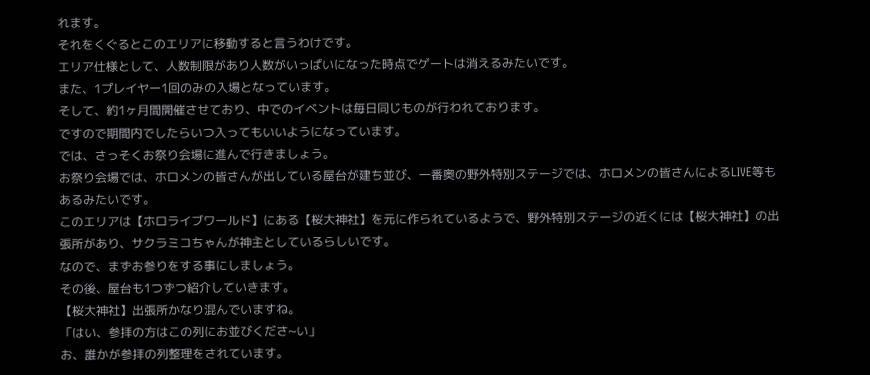れます。
それをくぐるとこのエリアに移動すると言うわけです。
エリア仕様として、人数制限があり人数がいっぱいになった時点でゲートは消えるみたいです。
また、1プレイヤー1回のみの入場となっています。
そして、約1ヶ月間開催させており、中でのイベントは毎日同じものが行われております。
ですので期間内でしたらいつ入ってもいいようになっています。
では、さっそくお祭り会場に進んで行きましょう。
お祭り会場では、ホロメンの皆さんが出している屋台が建ち並び、一番奥の野外特別ステージでは、ホロメンの皆さんによるLIVE等もあるみたいです。
このエリアは【ホロライブワールド】にある【桜大神社】を元に作られているようで、野外特別ステージの近くには【桜大神社】の出張所があり、サクラミコちゃんが神主としているらしいです。
なので、まずお参りをする事にしましょう。
その後、屋台も1つずつ紹介していきます。
【桜大神社】出張所かなり混んでいますね。
「はい、参拝の方はこの列にお並びくださ~い」
お、誰かが参拝の列整理をされています。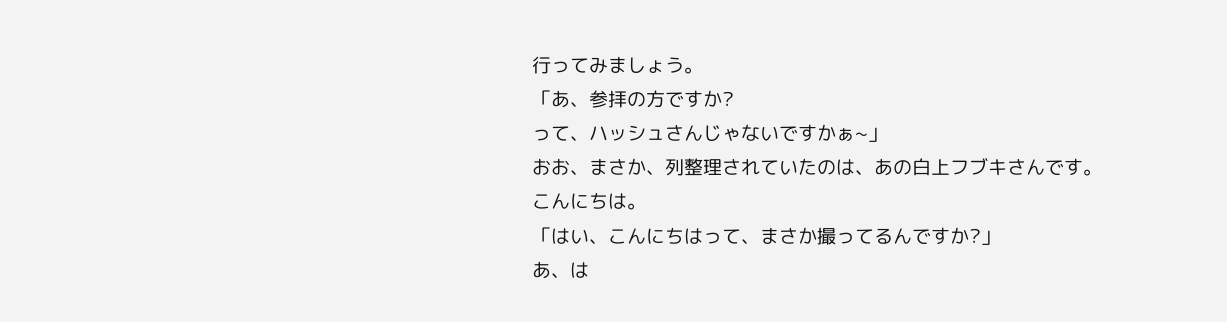行ってみましょう。
「あ、参拝の方ですか?
って、ハッシュさんじゃないですかぁ~」
おお、まさか、列整理されていたのは、あの白上フブキさんです。
こんにちは。
「はい、こんにちはって、まさか撮ってるんですか?」
あ、は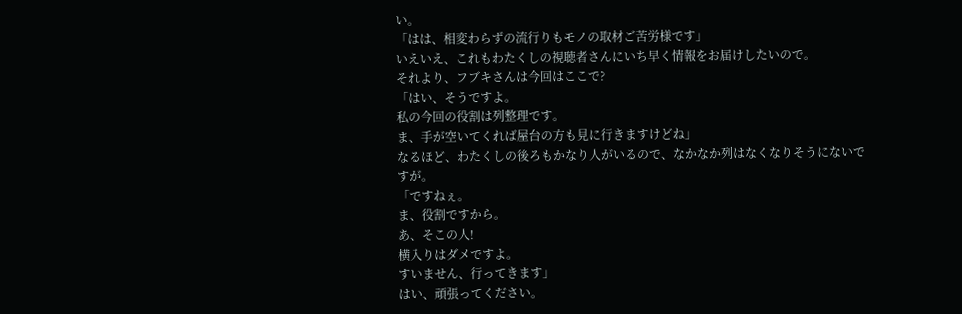い。
「はは、相変わらずの流行りもモノの取材ご苦労様です」
いえいえ、これもわたくしの視聴者さんにいち早く情報をお届けしたいので。
それより、フブキさんは今回はここで?
「はい、そうですよ。
私の今回の役割は列整理です。
ま、手が空いてくれば屋台の方も見に行きますけどね」
なるほど、わたくしの後ろもかなり人がいるので、なかなか列はなくなりそうにないですが。
「ですねぇ。
ま、役割ですから。
あ、そこの人!
横入りはダメですよ。
すいません、行ってきます」
はい、頑張ってください。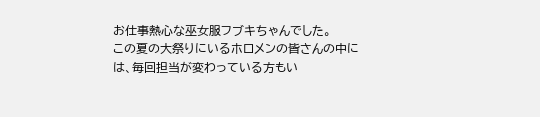お仕事熱心な巫女服フブキちゃんでした。
この夏の大祭りにいるホロメンの皆さんの中には、毎回担当が変わっている方もい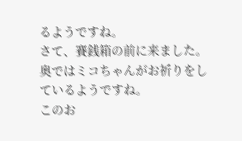るようですね。
さて、賽銭箱の前に来ました。
奥ではミコちゃんがお祈りをしているようですね。
このお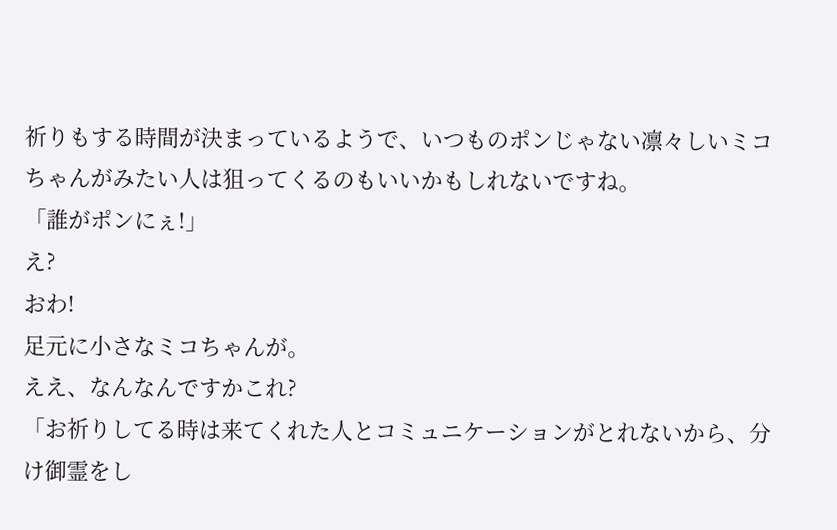祈りもする時間が決まっているようで、いつものポンじゃない凛々しいミコちゃんがみたい人は狙ってくるのもいいかもしれないですね。
「誰がポンにぇ!」
え?
おわ!
足元に小さなミコちゃんが。
ええ、なんなんですかこれ?
「お祈りしてる時は来てくれた人とコミュニケーションがとれないから、分け御霊をし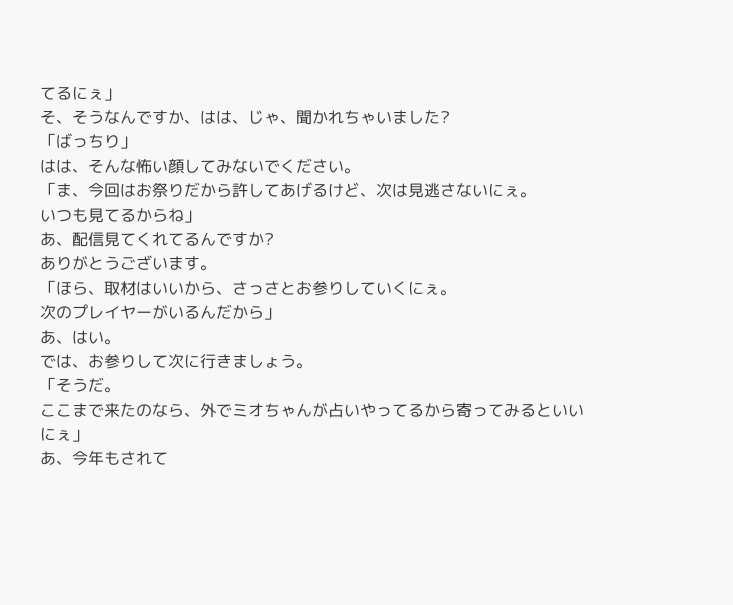てるにぇ」
そ、そうなんですか、はは、じゃ、聞かれちゃいました?
「ばっちり」
はは、そんな怖い顔してみないでください。
「ま、今回はお祭りだから許してあげるけど、次は見逃さないにぇ。
いつも見てるからね」
あ、配信見てくれてるんですか?
ありがとうございます。
「ほら、取材はいいから、さっさとお参りしていくにぇ。
次のプレイヤーがいるんだから」
あ、はい。
では、お参りして次に行きましょう。
「そうだ。
ここまで来たのなら、外でミオちゃんが占いやってるから寄ってみるといいにぇ」
あ、今年もされて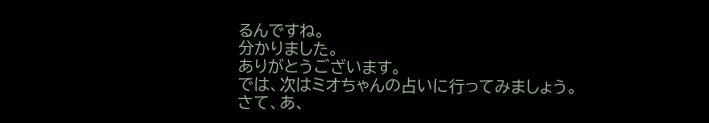るんですね。
分かりました。
ありがとうございます。
では、次はミオちゃんの占いに行ってみましょう。
さて、あ、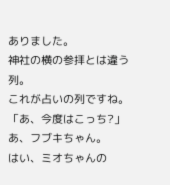ありました。
神社の横の参拝とは違う列。
これが占いの列ですね。
「あ、今度はこっち?」
あ、フブキちゃん。
はい、ミオちゃんの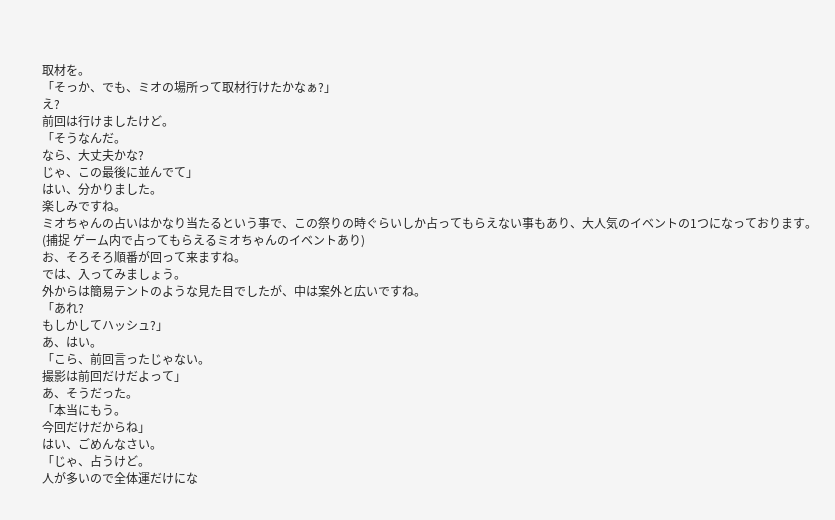取材を。
「そっか、でも、ミオの場所って取材行けたかなぁ?」
え?
前回は行けましたけど。
「そうなんだ。
なら、大丈夫かな?
じゃ、この最後に並んでて」
はい、分かりました。
楽しみですね。
ミオちゃんの占いはかなり当たるという事で、この祭りの時ぐらいしか占ってもらえない事もあり、大人気のイベントの1つになっております。
(捕捉 ゲーム内で占ってもらえるミオちゃんのイベントあり)
お、そろそろ順番が回って来ますね。
では、入ってみましょう。
外からは簡易テントのような見た目でしたが、中は案外と広いですね。
「あれ?
もしかしてハッシュ?」
あ、はい。
「こら、前回言ったじゃない。
撮影は前回だけだよって」
あ、そうだった。
「本当にもう。
今回だけだからね」
はい、ごめんなさい。
「じゃ、占うけど。
人が多いので全体運だけにな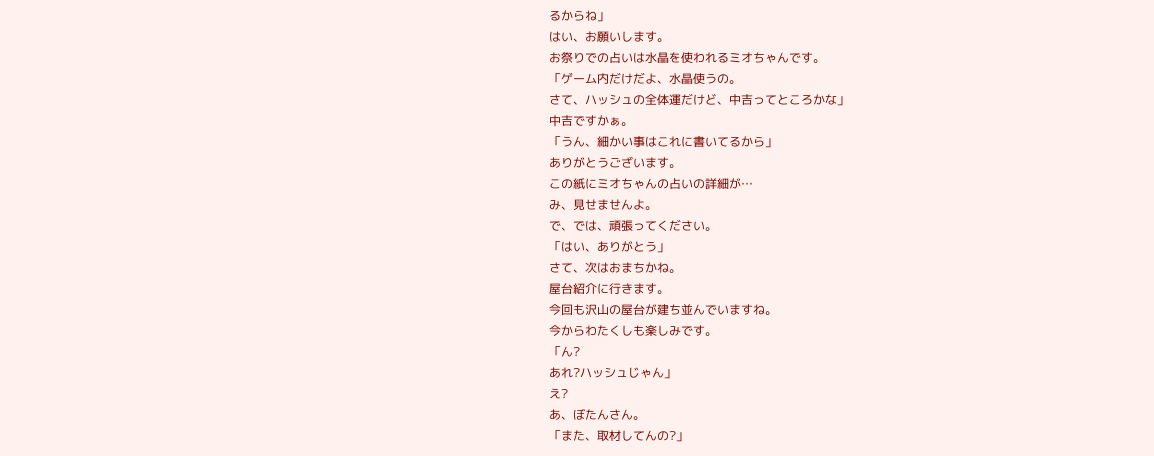るからね」
はい、お願いします。
お祭りでの占いは水晶を使われるミオちゃんです。
「ゲーム内だけだよ、水晶使うの。
さて、ハッシュの全体運だけど、中吉ってところかな」
中吉ですかぁ。
「うん、細かい事はこれに書いてるから」
ありがとうございます。
この紙にミオちゃんの占いの詳細が…
み、見せませんよ。
で、では、頑張ってください。
「はい、ありがとう」
さて、次はおまちかね。
屋台紹介に行きます。
今回も沢山の屋台が建ち並んでいますね。
今からわたくしも楽しみです。
「ん?
あれ?ハッシュじゃん」
え?
あ、ぼたんさん。
「また、取材してんの?」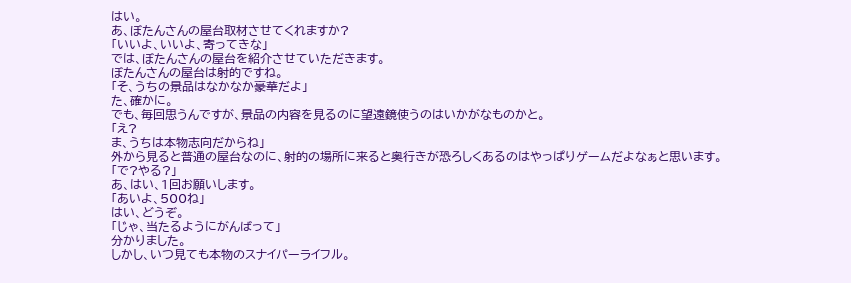はい。
あ、ぼたんさんの屋台取材させてくれますか?
「いいよ、いいよ、寄ってきな」
では、ぼたんさんの屋台を紹介させていただきます。
ぼたんさんの屋台は射的ですね。
「そ、うちの景品はなかなか豪華だよ」
た、確かに。
でも、毎回思うんですが、景品の内容を見るのに望遠鏡使うのはいかがなものかと。
「え?
ま、うちは本物志向だからね」
外から見ると普通の屋台なのに、射的の場所に来ると奥行きが恐ろしくあるのはやっぱりゲームだよなぁと思います。
「で?やる?」
あ、はい、1回お願いします。
「あいよ、500ね」
はい、どうぞ。
「じゃ、当たるようにがんばって」
分かりました。
しかし、いつ見ても本物のスナイパーライフル。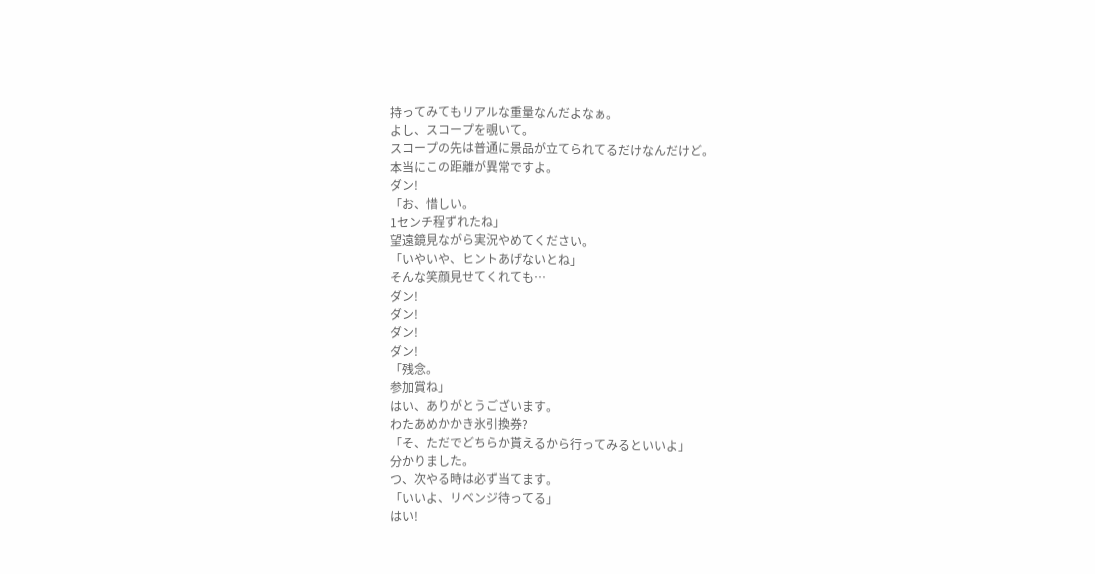持ってみてもリアルな重量なんだよなぁ。
よし、スコープを覗いて。
スコープの先は普通に景品が立てられてるだけなんだけど。
本当にこの距離が異常ですよ。
ダン!
「お、惜しい。
1センチ程ずれたね」
望遠鏡見ながら実況やめてください。
「いやいや、ヒントあげないとね」
そんな笑顔見せてくれても…
ダン!
ダン!
ダン!
ダン!
「残念。
参加賞ね」
はい、ありがとうございます。
わたあめかかき氷引換券?
「そ、ただでどちらか貰えるから行ってみるといいよ」
分かりました。
つ、次やる時は必ず当てます。
「いいよ、リベンジ待ってる」
はい!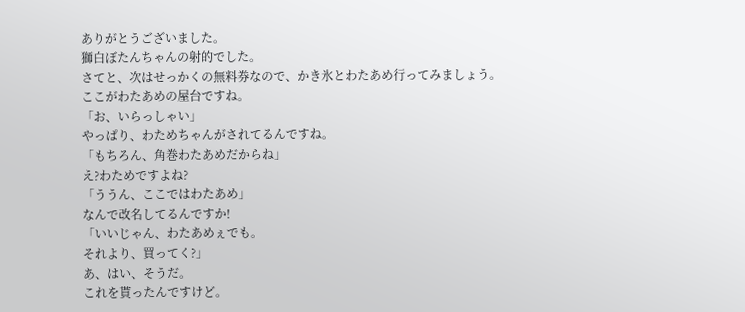ありがとうございました。
獅白ぼたんちゃんの射的でした。
さてと、次はせっかくの無料券なので、かき氷とわたあめ行ってみましょう。
ここがわたあめの屋台ですね。
「お、いらっしゃい」
やっぱり、わためちゃんがされてるんですね。
「もちろん、角巻わたあめだからね」
え?わためですよね?
「ううん、ここではわたあめ」
なんで改名してるんですか!
「いいじゃん、わたあめぇでも。
それより、買ってく?」
あ、はい、そうだ。
これを貰ったんですけど。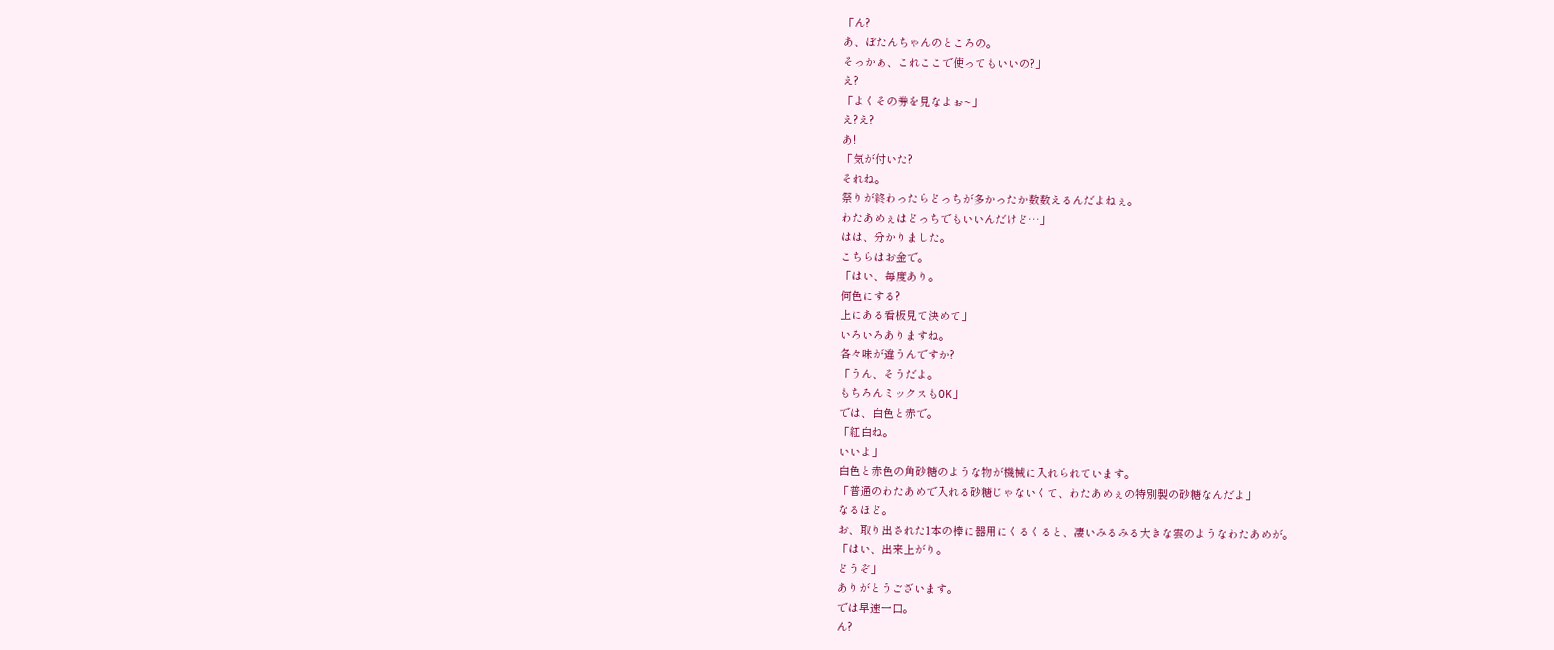「ん?
あ、ぼたんちゃんのところの。
そっかぁ、これここで使ってもいいの?」
え?
「よくその券を見なよぉ~」
え?え?
あ!
「気が付いた?
それね。
祭りが終わったらどっちが多かったか数数えるんだよねぇ。
わたあめぇはどっちでもいいんだけど…」
はは、分かりました。
こちらはお金で。
「はい、毎度あり。
何色にする?
上にある看板見て決めて」
いろいろありますね。
各々味が違うんですか?
「うん、そうだよ。
もちろんミックスもOK」
では、白色と赤で。
「紅白ね。
いいよ」
白色と赤色の角砂糖のような物が機械に入れられています。
「普通のわたあめで入れる砂糖じゃないくて、わたあめぇの特別製の砂糖なんだよ」
なるほど。
お、取り出された1本の棒に器用にくるくると、凄いみるみる大きな雲のようなわたあめが。
「はい、出来上がり。
どうぞ」
ありがとうございます。
では早速一口。
ん?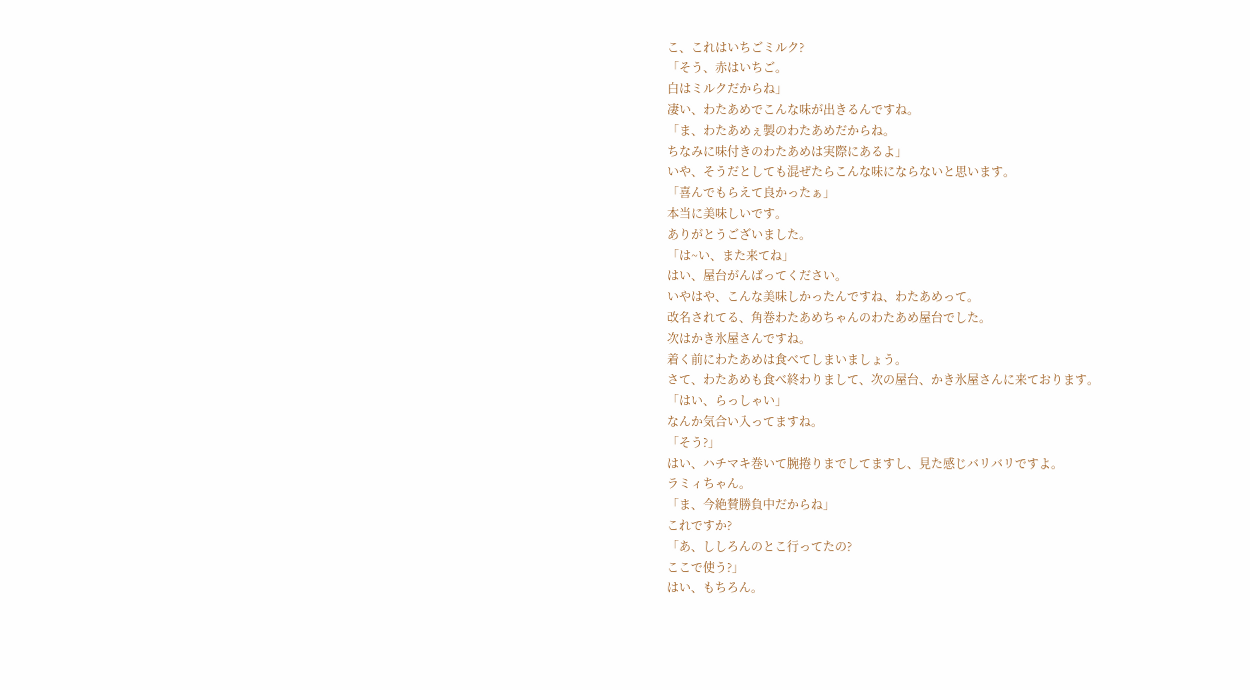こ、これはいちごミルク?
「そう、赤はいちご。
白はミルクだからね」
凄い、わたあめでこんな味が出きるんですね。
「ま、わたあめぇ製のわたあめだからね。
ちなみに味付きのわたあめは実際にあるよ」
いや、そうだとしても混ぜたらこんな味にならないと思います。
「喜んでもらえて良かったぁ」
本当に美味しいです。
ありがとうございました。
「は~い、また来てね」
はい、屋台がんばってください。
いやはや、こんな美味しかったんですね、わたあめって。
改名されてる、角巻わたあめちゃんのわたあめ屋台でした。
次はかき氷屋さんですね。
着く前にわたあめは食べてしまいましょう。
さて、わたあめも食べ終わりまして、次の屋台、かき氷屋さんに来ております。
「はい、らっしゃい」
なんか気合い入ってますね。
「そう?」
はい、ハチマキ巻いて腕捲りまでしてますし、見た感じバリバリですよ。
ラミィちゃん。
「ま、今絶賛勝負中だからね」
これですか?
「あ、ししろんのとこ行ってたの?
ここで使う?」
はい、もちろん。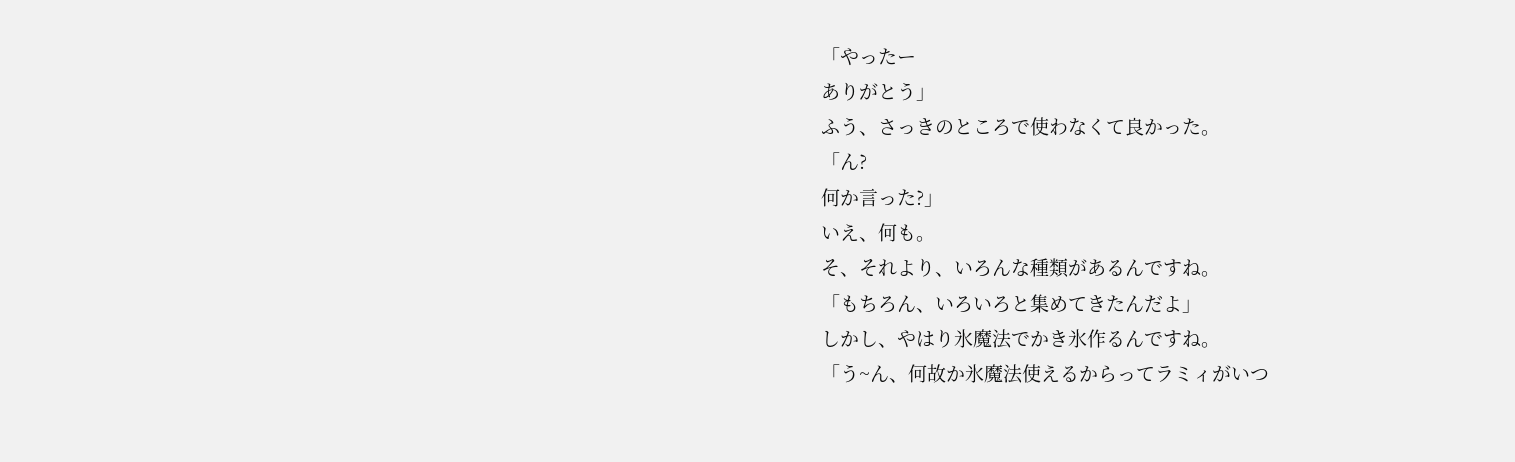「やったー
ありがとう」
ふう、さっきのところで使わなくて良かった。
「ん?
何か言った?」
いえ、何も。
そ、それより、いろんな種類があるんですね。
「もちろん、いろいろと集めてきたんだよ」
しかし、やはり氷魔法でかき氷作るんですね。
「う~ん、何故か氷魔法使えるからってラミィがいつ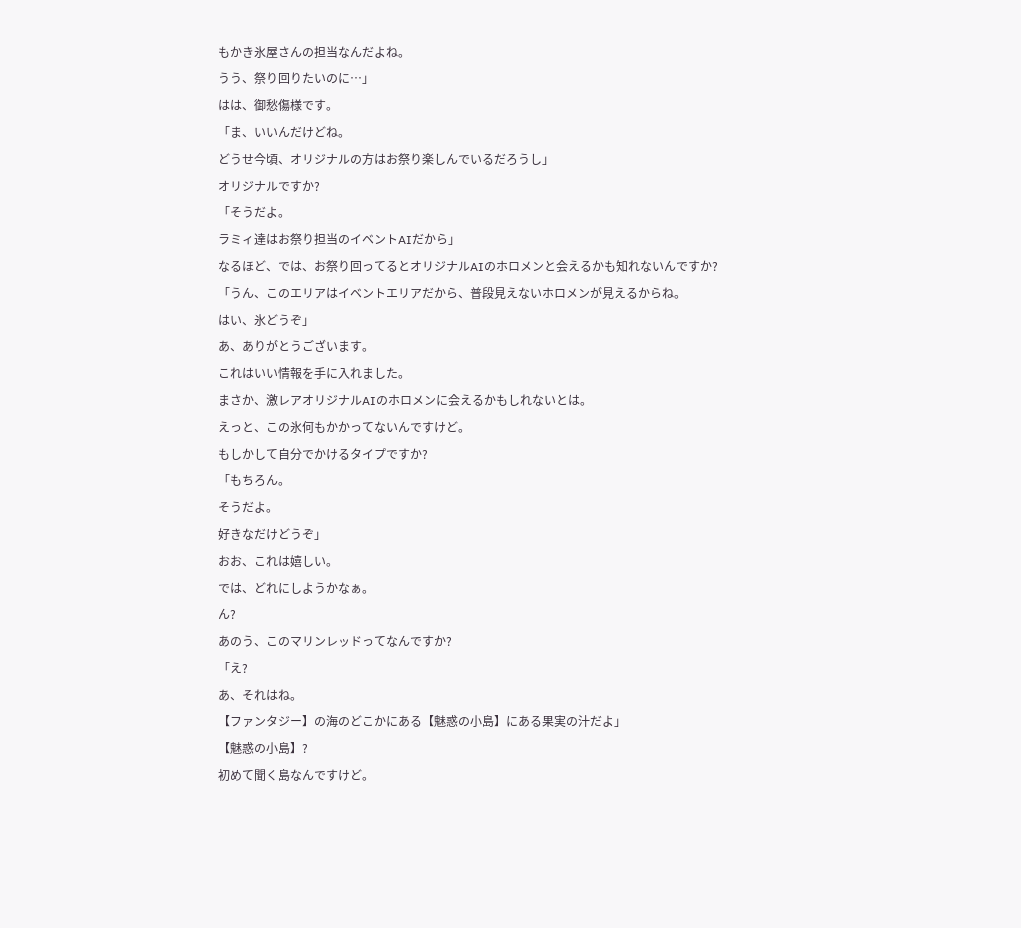もかき氷屋さんの担当なんだよね。
うう、祭り回りたいのに…」
はは、御愁傷様です。
「ま、いいんだけどね。
どうせ今頃、オリジナルの方はお祭り楽しんでいるだろうし」
オリジナルですか?
「そうだよ。
ラミィ達はお祭り担当のイベントAIだから」
なるほど、では、お祭り回ってるとオリジナルAIのホロメンと会えるかも知れないんですか?
「うん、このエリアはイベントエリアだから、普段見えないホロメンが見えるからね。
はい、氷どうぞ」
あ、ありがとうございます。
これはいい情報を手に入れました。
まさか、激レアオリジナルAIのホロメンに会えるかもしれないとは。
えっと、この氷何もかかってないんですけど。
もしかして自分でかけるタイプですか?
「もちろん。
そうだよ。
好きなだけどうぞ」
おお、これは嬉しい。
では、どれにしようかなぁ。
ん?
あのう、このマリンレッドってなんですか?
「え?
あ、それはね。
【ファンタジー】の海のどこかにある【魅惑の小島】にある果実の汁だよ」
【魅惑の小島】?
初めて聞く島なんですけど。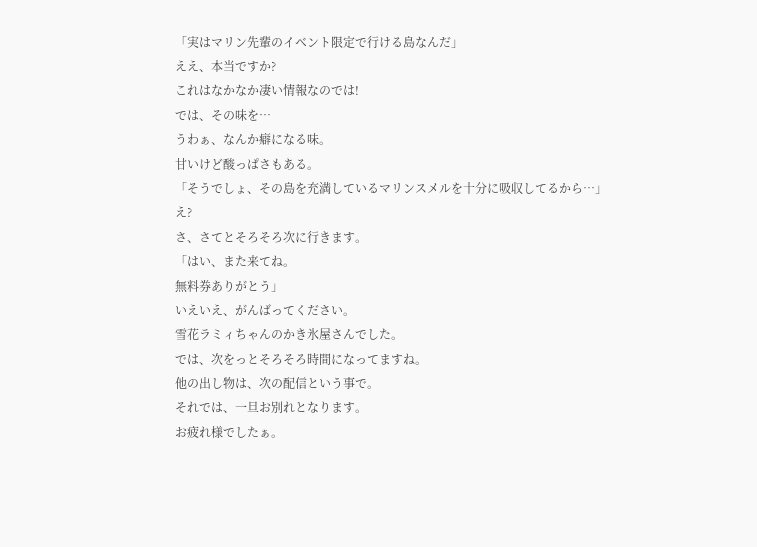「実はマリン先輩のイベント限定で行ける島なんだ」
ええ、本当ですか?
これはなかなか凄い情報なのでは!
では、その味を…
うわぁ、なんか癖になる味。
甘いけど酸っぱさもある。
「そうでしょ、その島を充満しているマリンスメルを十分に吸収してるから…」
え?
さ、さてとそろそろ次に行きます。
「はい、また来てね。
無料券ありがとう」
いえいえ、がんばってください。
雪花ラミィちゃんのかき氷屋さんでした。
では、次をっとそろそろ時間になってますね。
他の出し物は、次の配信という事で。
それでは、一旦お別れとなります。
お疲れ様でしたぁ。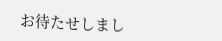お待たせしまし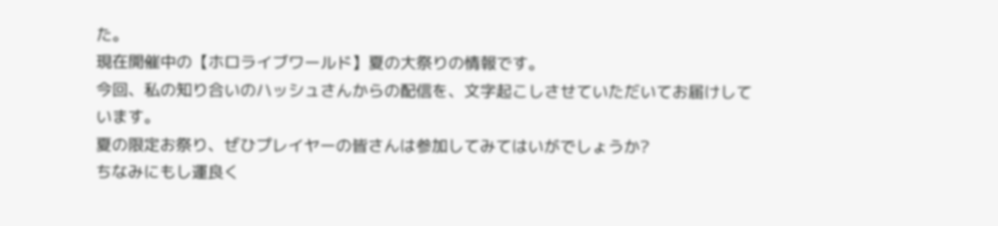た。
現在開催中の【ホロライブワールド】夏の大祭りの情報です。
今回、私の知り合いのハッシュさんからの配信を、文字起こしさせていただいてお届けしています。
夏の限定お祭り、ぜひプレイヤーの皆さんは参加してみてはいがでしょうか?
ちなみにもし運良く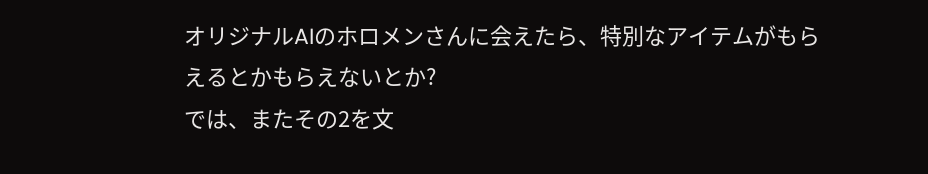オリジナルAIのホロメンさんに会えたら、特別なアイテムがもらえるとかもらえないとか?
では、またその2を文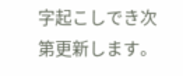字起こしでき次第更新します。